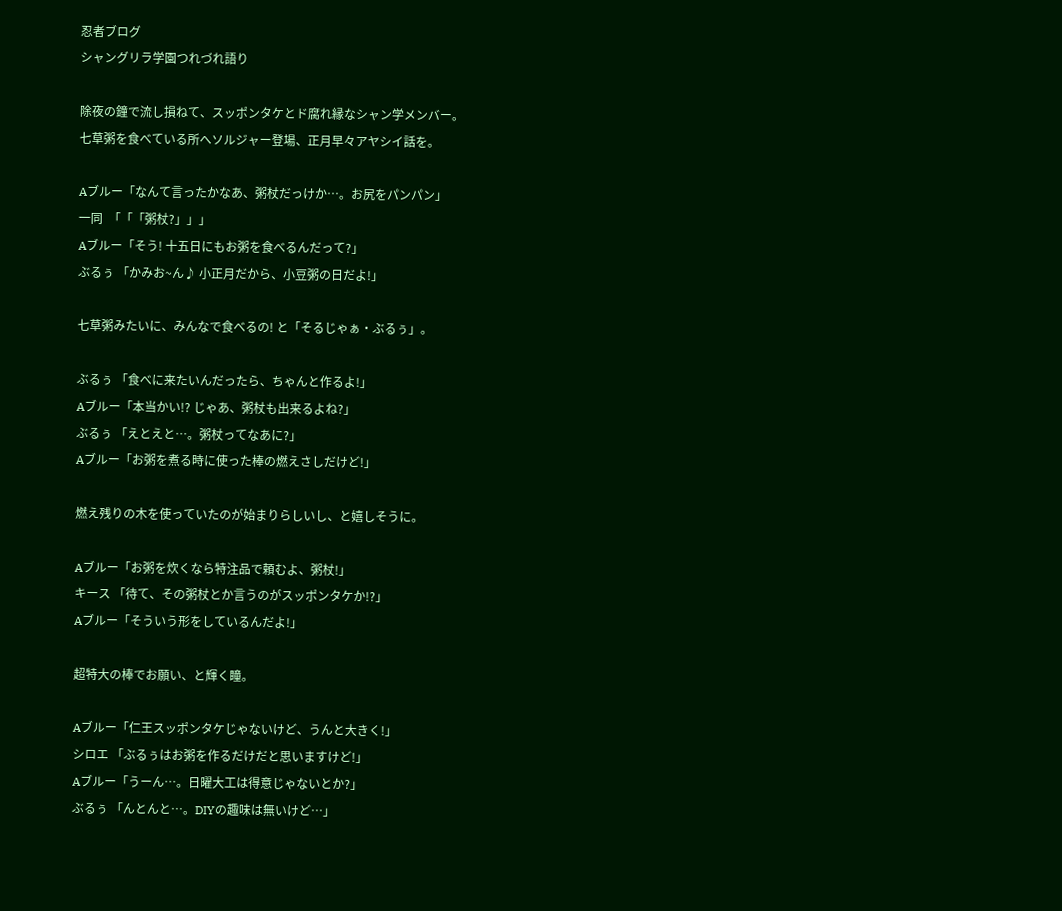忍者ブログ
シャングリラ学園つれづれ語り

除夜の鐘で流し損ねて、スッポンタケとド腐れ縁なシャン学メンバー。
七草粥を食べている所へソルジャー登場、正月早々アヤシイ話を。

Aブルー「なんて言ったかなあ、粥杖だっけか…。お尻をパンパン」
一同  「「「粥杖?」」」
Aブルー「そう! 十五日にもお粥を食べるんだって?」
ぶるぅ 「かみお~ん♪ 小正月だから、小豆粥の日だよ!」

七草粥みたいに、みんなで食べるの! と「そるじゃぁ・ぶるぅ」。

ぶるぅ 「食べに来たいんだったら、ちゃんと作るよ!」
Aブルー「本当かい!? じゃあ、粥杖も出来るよね?」
ぶるぅ 「えとえと…。粥杖ってなあに?」
Aブルー「お粥を煮る時に使った棒の燃えさしだけど!」

燃え残りの木を使っていたのが始まりらしいし、と嬉しそうに。

Aブルー「お粥を炊くなら特注品で頼むよ、粥杖!」
キース 「待て、その粥杖とか言うのがスッポンタケか!?」
Aブルー「そういう形をしているんだよ!」

超特大の棒でお願い、と輝く瞳。

Aブルー「仁王スッポンタケじゃないけど、うんと大きく!」
シロエ 「ぶるぅはお粥を作るだけだと思いますけど!」
Aブルー「うーん…。日曜大工は得意じゃないとか?」
ぶるぅ 「んとんと…。DIYの趣味は無いけど…」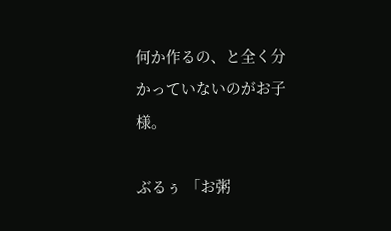何か作るの、と全く分かっていないのがお子様。

ぶるぅ 「お粥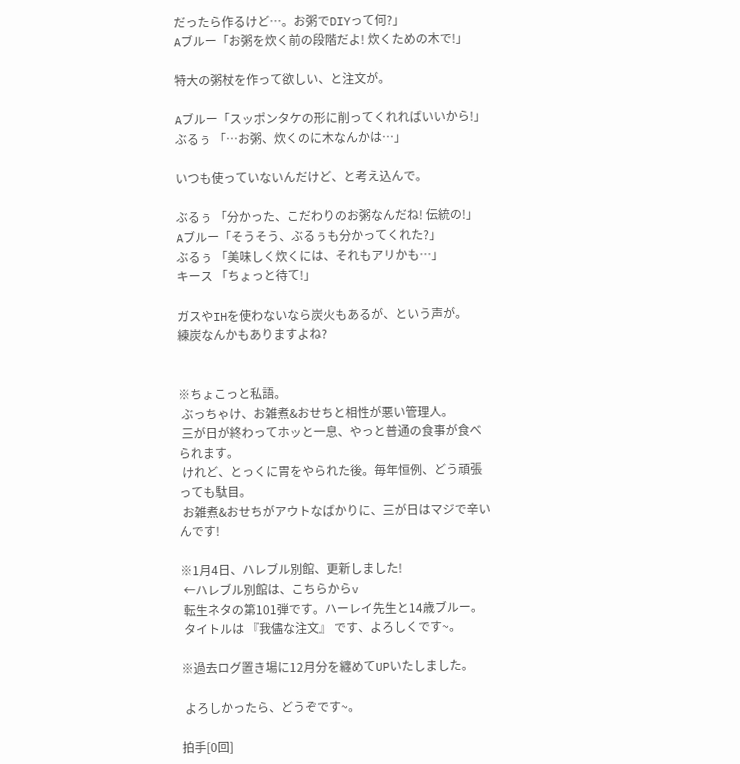だったら作るけど…。お粥でDIYって何?」
Aブルー「お粥を炊く前の段階だよ! 炊くための木で!」

特大の粥杖を作って欲しい、と注文が。

Aブルー「スッポンタケの形に削ってくれればいいから!」
ぶるぅ 「…お粥、炊くのに木なんかは…」

いつも使っていないんだけど、と考え込んで。

ぶるぅ 「分かった、こだわりのお粥なんだね! 伝統の!」
Aブルー「そうそう、ぶるぅも分かってくれた?」
ぶるぅ 「美味しく炊くには、それもアリかも…」
キース 「ちょっと待て!」

ガスやIHを使わないなら炭火もあるが、という声が。
練炭なんかもありますよね?


※ちょこっと私語。
 ぶっちゃけ、お雑煮&おせちと相性が悪い管理人。
 三が日が終わってホッと一息、やっと普通の食事が食べられます。
 けれど、とっくに胃をやられた後。毎年恒例、どう頑張っても駄目。
 お雑煮&おせちがアウトなばかりに、三が日はマジで辛いんです!

※1月4日、ハレブル別館、更新しました!
 ←ハレブル別館は、こちらからv
 転生ネタの第101弾です。ハーレイ先生と14歳ブルー。
 タイトルは 『我儘な注文』 です、よろしくです~。

※過去ログ置き場に12月分を纏めてUPいたしました。

 よろしかったら、どうぞです~。

拍手[0回]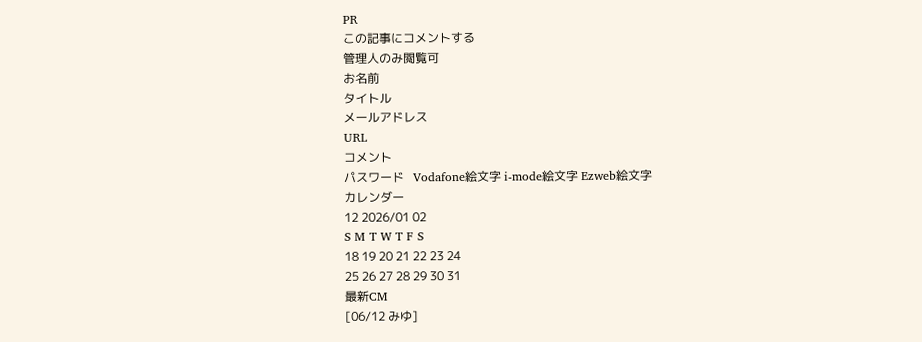PR
この記事にコメントする
管理人のみ閲覧可
お名前
タイトル
メールアドレス
URL
コメント
パスワード   Vodafone絵文字 i-mode絵文字 Ezweb絵文字
カレンダー
12 2026/01 02
S M T W T F S
18 19 20 21 22 23 24
25 26 27 28 29 30 31
最新CM
[06/12 みゆ]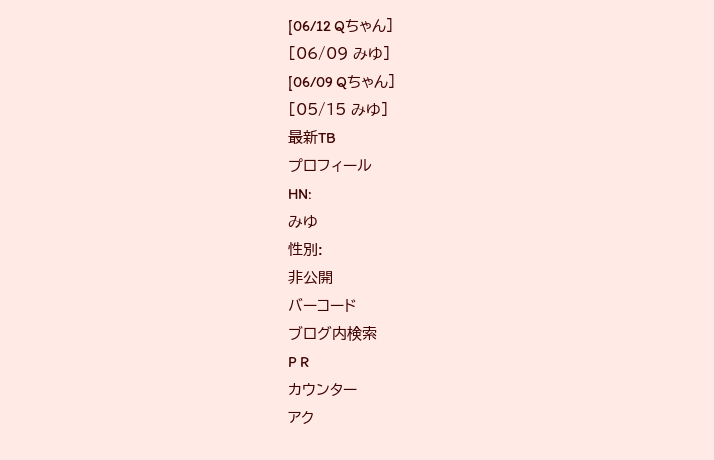[06/12 Qちゃん]
[06/09 みゆ]
[06/09 Qちゃん]
[05/15 みゆ]
最新TB
プロフィール
HN:
みゆ
性別:
非公開
バーコード
ブログ内検索
P R
カウンター
アク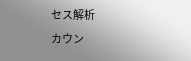セス解析
カウン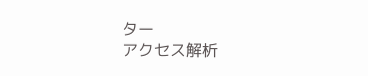ター
アクセス解析